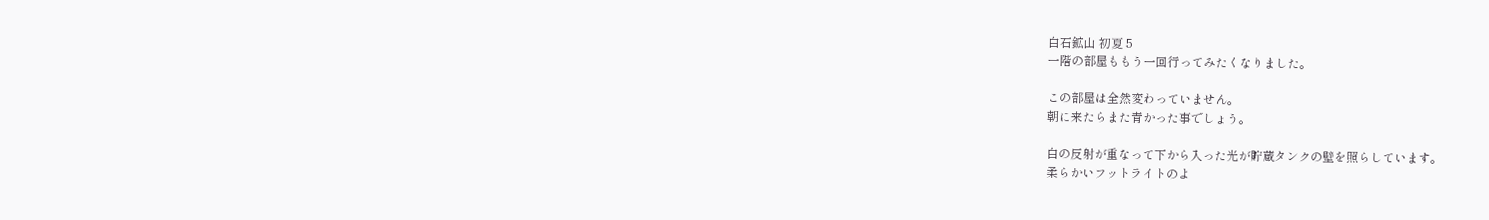白石鉱山 初夏 5
一階の部屋ももう一回行ってみたくなりました。

この部屋は全然変わっていません。
朝に来たらまた青かった事でしょう。

白の反射が重なって下から入った光が貯蔵タンクの壁を照らしています。
柔らかいフットライトのよ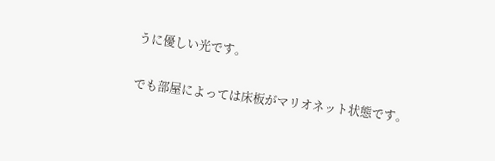うに優しい光です。

でも部屋によっては床板がマリオネット状態です。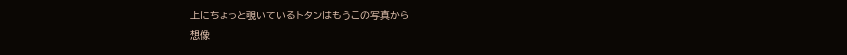上にちょっと覗いているトタンはもうこの写真から
想像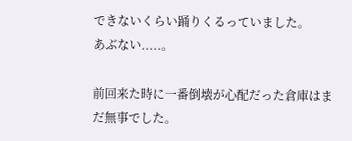できないくらい踊りくるっていました。
あぶない.....。

前回来た時に一番倒壊が心配だった倉庫はまだ無事でした。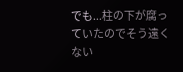でも...柱の下が腐っていたのでそう遠くない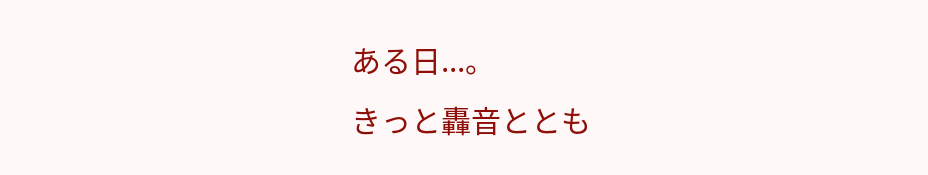ある日...。
きっと轟音ととも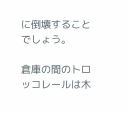に倒壊することでしょう。

倉庫の間のトロッコレールは木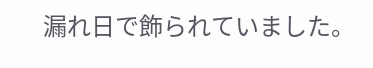漏れ日で飾られていました。